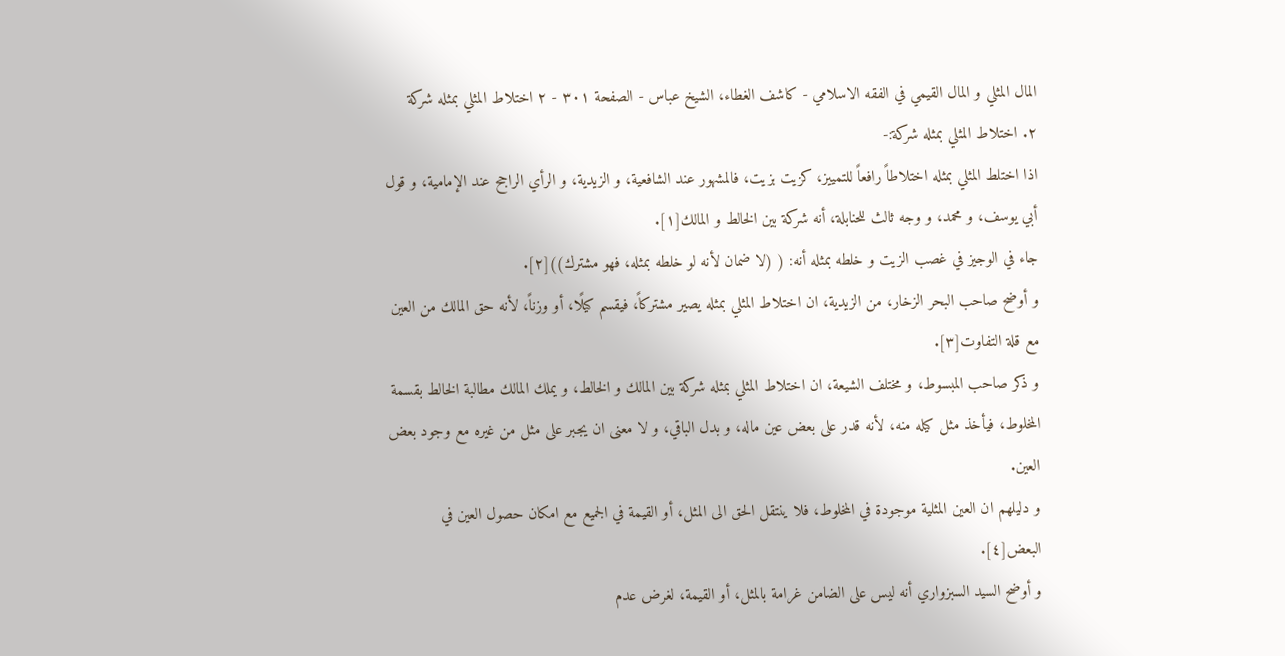المال المثلي و المال القيمي في الفقه الاسلامي - كاشف الغطاء، الشيخ عباس - الصفحة ٣٠١ - ٢ اختلاط المثلي بمثله شركة
٢. اختلاط المثلي بمثله شركة:-
اذا اختلط المثلي بمثله اختلاطاً رافعاً للتمييز، كزيت بزيت، فالمشهور عند الشافعية، و الزيدية، و الرأي الراجح عند الإمامية، و قول أبي يوسف، و محمد، و وجه ثالث للحنابلة، أنه شركة بين الخالط و المالك[١].
جاء في الوجيز في غصب الزيت و خلطه بمثله أنه: ( (لا ضمان لأنه لو خلطه بمثله، فهو مشترك))[٢].
و أوضح صاحب البحر الزخار، من الزيدية، ان اختلاط المثلي بمثله يصير مشتركاً، فيقسم كيلًا، أو وزناً، لأنه حق المالك من العين مع قلة التفاوت[٣].
و ذكر صاحب المبسوط، و مختلف الشيعة، ان اختلاط المثلي بمثله شركة بين المالك و الخالط، و يملك المالك مطالبة الخالط بقسمة المخلوط، فيأخذ مثل كيله منه، لأنه قدر على بعض عين ماله، و بدل الباقي، و لا معنى ان يجبر على مثل من غيره مع وجود بعض العين.
و دليلهم ان العين المثلية موجودة في المخلوط، فلا ينتقل الحق الى المثل، أو القيمة في الجميع مع امكان حصول العين في البعض[٤].
و أوضح السيد السبزواري أنه ليس على الضامن غرامة بالمثل، أو القيمة، لغرض عدم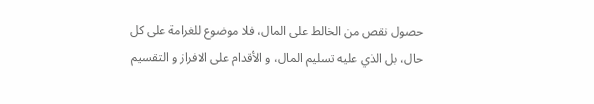حصول نقص من الخالط على المال، فلا موضوع للغرامة على كل حال، بل الذي عليه تسليم المال، و الأقدام على الافراز و التقسيم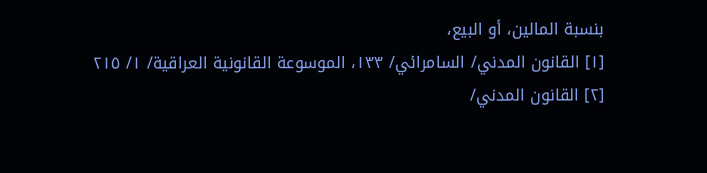بنسبة المالين، أو البيع،
[١] القانون المدني/ السامرائي/ ١٣٣، الموسوعة القانونية العراقية/ ١/ ٢١٥
[٢] القانون المدني/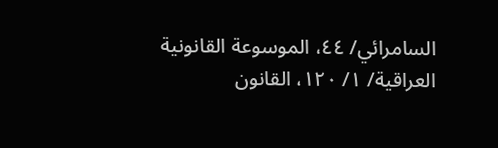السامرائي/ ٤٤، الموسوعة القانونية العراقية/ ١/ ١٢٠، القانون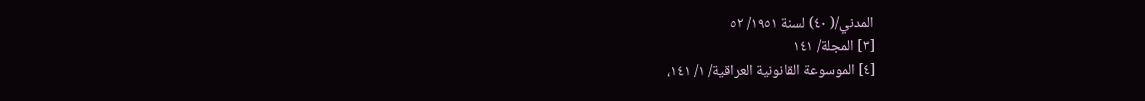المدني/( ٤٠) لسنة ١٩٥١/ ٥٢
[٣] المجلة/ ١٤١
[٤] الموسوعة القانونية العراقية/ ١/ ١٤١،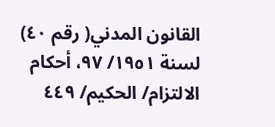القانون المدني( رقم ٤٠) لسنة ١٩٥١/ ٩٧، أحكام الالتزام/ الحكيم/ ٤٤٩